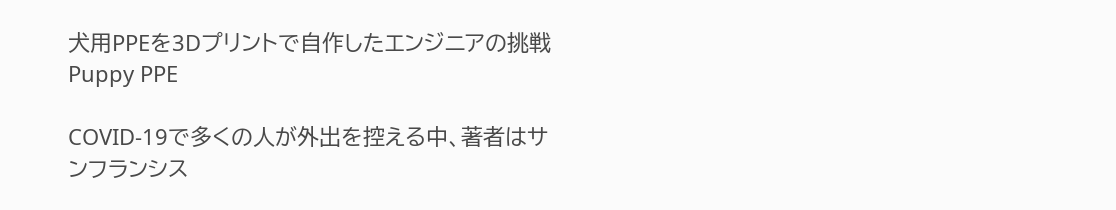犬用PPEを3Dプリントで自作したエンジニアの挑戦
Puppy PPE

COVID-19で多くの人が外出を控える中、著者はサンフランシス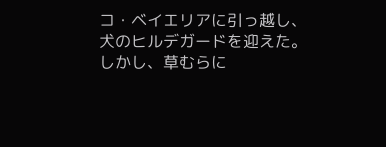コ・ベイエリアに引っ越し、犬のヒルデガードを迎えた。しかし、草むらに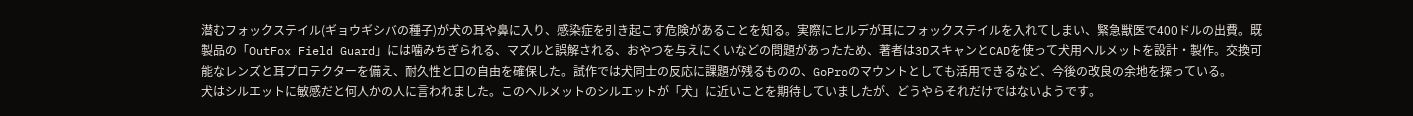潜むフォックステイル(ギョウギシバの種子)が犬の耳や鼻に入り、感染症を引き起こす危険があることを知る。実際にヒルデが耳にフォックステイルを入れてしまい、緊急獣医で400ドルの出費。既製品の「OutFox Field Guard」には噛みちぎられる、マズルと誤解される、おやつを与えにくいなどの問題があったため、著者は3DスキャンとCADを使って犬用ヘルメットを設計・製作。交換可能なレンズと耳プロテクターを備え、耐久性と口の自由を確保した。試作では犬同士の反応に課題が残るものの、GoProのマウントとしても活用できるなど、今後の改良の余地を探っている。
犬はシルエットに敏感だと何人かの人に言われました。このヘルメットのシルエットが「犬」に近いことを期待していましたが、どうやらそれだけではないようです。